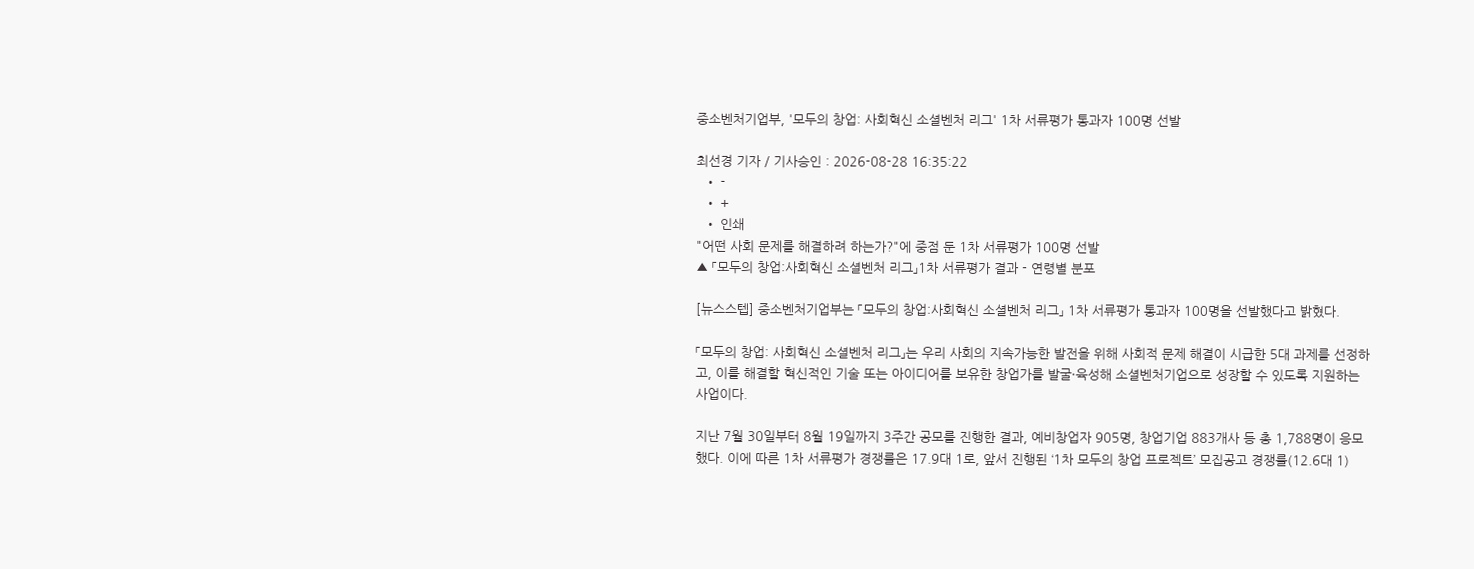중소벤처기업부, '모두의 창업: 사회혁신 소셜벤처 리그' 1차 서류평가 통과자 100명 선발

최선경 기자 / 기사승인 : 2026-08-28 16:35:22
  • -
  • +
  • 인쇄
"어떤 사회 문제를 해결하려 하는가?"에 중점 둔 1차 서류평가 100명 선발
▲ 「모두의 창업:사회혁신 소셜벤처 리그」1차 서류평가 결과 - 연령별 분포

[뉴스스텝] 중소벤처기업부는 「모두의 창업:사회혁신 소셜벤처 리그」 1차 서류평가 통과자 100명을 선발했다고 밝혔다.

「모두의 창업: 사회혁신 소셜벤처 리그」는 우리 사회의 지속가능한 발전을 위해 사회적 문제 해결이 시급한 5대 과제를 선정하고, 이를 해결할 혁신적인 기술 또는 아이디어를 보유한 창업가를 발굴·육성해 소셜벤처기업으로 성장할 수 있도록 지원하는 사업이다.

지난 7월 30일부터 8월 19일까지 3주간 공모를 진행한 결과, 예비창업자 905명, 창업기업 883개사 등 총 1,788명이 응모했다. 이에 따른 1차 서류평가 경쟁률은 17.9대 1로, 앞서 진행된 ‘1차 모두의 창업 프로젝트’ 모집공고 경쟁률(12.6대 1)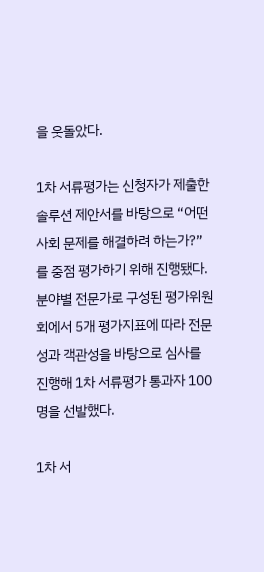을 웃돌았다.

1차 서류평가는 신청자가 제출한 솔루션 제안서를 바탕으로 “어떤 사회 문제를 해결하려 하는가?”를 중점 평가하기 위해 진행됐다. 분야별 전문가로 구성된 평가위원회에서 5개 평가지표에 따라 전문성과 객관성을 바탕으로 심사를 진행해 1차 서류평가 통과자 100명을 선발했다.

1차 서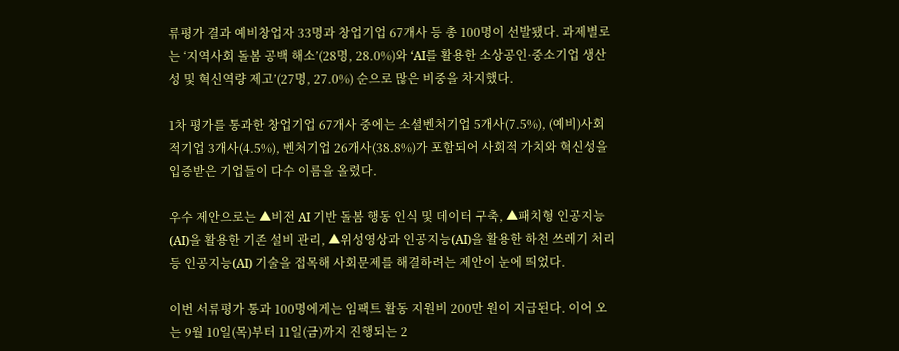류평가 결과 예비창업자 33명과 창업기업 67개사 등 총 100명이 선발됐다. 과제별로는 ‘지역사회 돌봄 공백 해소’(28명, 28.0%)와 ‘AI를 활용한 소상공인·중소기업 생산성 및 혁신역량 제고’(27명, 27.0%) 순으로 많은 비중을 차지했다.

1차 평가를 통과한 창업기업 67개사 중에는 소셜벤처기업 5개사(7.5%), (예비)사회적기업 3개사(4.5%), 벤처기업 26개사(38.8%)가 포함되어 사회적 가치와 혁신성을 입증받은 기업들이 다수 이름을 올렸다.

우수 제안으로는 ▲비전 AI 기반 돌봄 행동 인식 및 데이터 구축, ▲패치형 인공지능(AI)을 활용한 기존 설비 관리, ▲위성영상과 인공지능(AI)을 활용한 하천 쓰레기 처리 등 인공지능(AI) 기술을 접목해 사회문제를 해결하려는 제안이 눈에 띄었다.

이번 서류평가 통과 100명에게는 임팩트 활동 지원비 200만 원이 지급된다. 이어 오는 9월 10일(목)부터 11일(금)까지 진행되는 2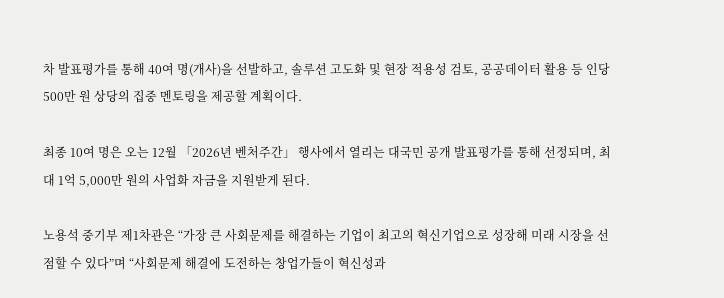차 발표평가를 통해 40여 명(개사)을 선발하고, 솔루션 고도화 및 현장 적용성 검토, 공공데이터 활용 등 인당 500만 원 상당의 집중 멘토링을 제공할 계획이다.

최종 10여 명은 오는 12월 「2026년 벤처주간」 행사에서 열리는 대국민 공개 발표평가를 통해 선정되며, 최대 1억 5,000만 원의 사업화 자금을 지원받게 된다.

노용석 중기부 제1차관은 “가장 큰 사회문제를 해결하는 기업이 최고의 혁신기업으로 성장해 미래 시장을 선점할 수 있다”며 “사회문제 해결에 도전하는 창업가들이 혁신성과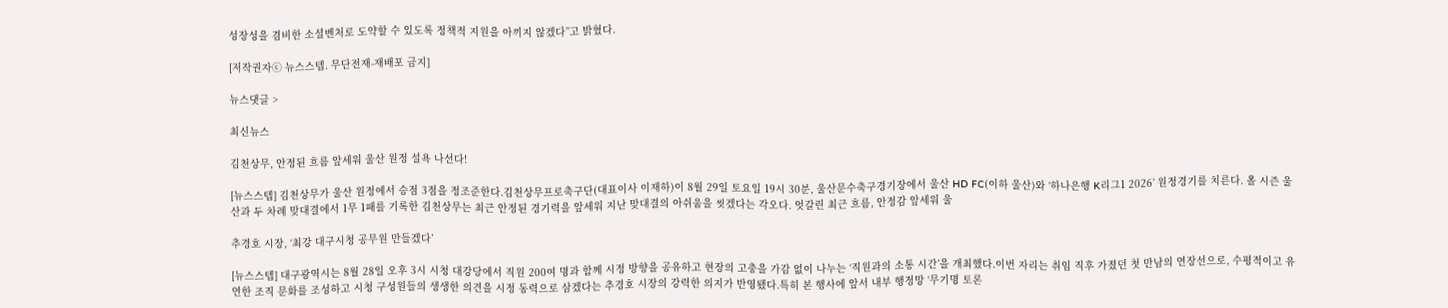성장성을 겸비한 소셜벤처로 도약할 수 있도록 정책적 지원을 아끼지 않겠다”고 밝혔다.

[저작권자ⓒ 뉴스스텝. 무단전재-재배포 금지]

뉴스댓글 >

최신뉴스

김천상무, 안정된 흐름 앞세워 울산 원정 설욕 나선다!

[뉴스스텝] 김천상무가 울산 원정에서 승점 3점을 정조준한다.김천상무프로축구단(대표이사 이재하)이 8월 29일 토요일 19시 30분, 울산문수축구경기장에서 울산 HD FC(이하 울산)와 ‘하나은행 K리그1 2026’ 원정경기를 치른다. 올 시즌 울산과 두 차례 맞대결에서 1무 1패를 기록한 김천상무는 최근 안정된 경기력을 앞세워 지난 맞대결의 아쉬움을 씻겠다는 각오다. 엇갈린 최근 흐름, 안정감 앞세워 울

추경호 시장, ‘최강 대구시청 공무원 만들겠다’

[뉴스스텝] 대구광역시는 8월 28일 오후 3시 시청 대강당에서 직원 200여 명과 함께 시정 방향을 공유하고 현장의 고충을 가감 없이 나누는 ‘직원과의 소통 시간’을 개최했다.이번 자리는 취임 직후 가졌던 첫 만남의 연장선으로, 수평적이고 유연한 조직 문화를 조성하고 시청 구성원들의 생생한 의견을 시정 동력으로 삼겠다는 추경호 시장의 강력한 의지가 반영됐다.특히 본 행사에 앞서 내부 행정망 ‘무기명 토론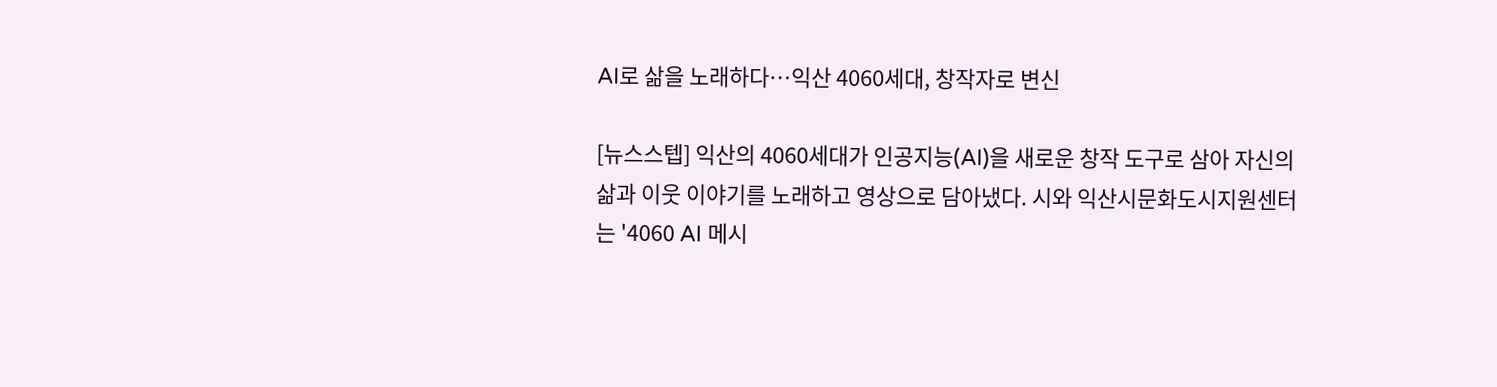AI로 삶을 노래하다…익산 4060세대, 창작자로 변신

[뉴스스텝] 익산의 4060세대가 인공지능(AI)을 새로운 창작 도구로 삼아 자신의 삶과 이웃 이야기를 노래하고 영상으로 담아냈다. 시와 익산시문화도시지원센터는 '4060 AI 메시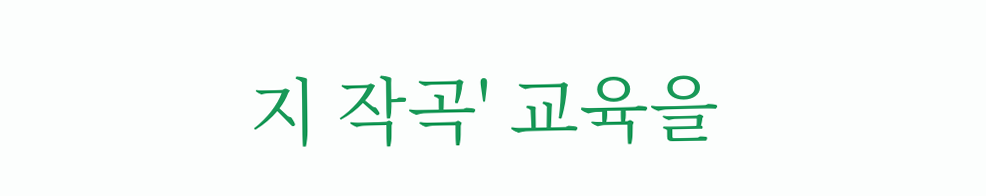지 작곡' 교육을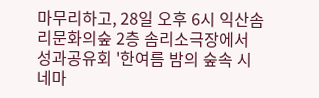마무리하고, 28일 오후 6시 익산솜리문화의숲 2층 솜리소극장에서 성과공유회 '한여름 밤의 숲속 시네마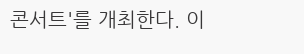콘서트'를 개최한다. 이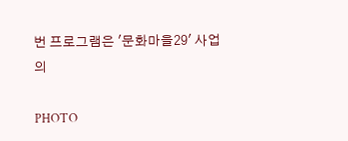번 프로그램은 '문화마을29' 사업의

PHOTO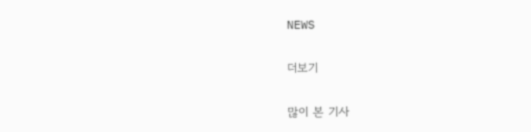NEWS

더보기

많이 본 기사